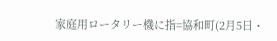家庭用ロータリー機に指=協和町(2月5日・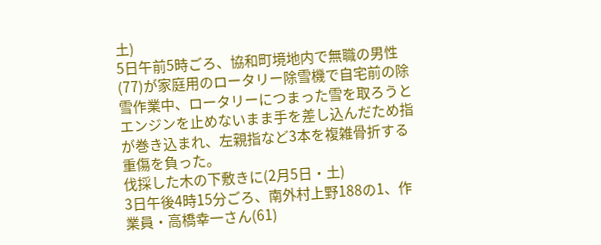土)
5日午前5時ごろ、協和町境地内で無職の男性(77)が家庭用のロータリー除雪機で自宅前の除雪作業中、ロータリーにつまった雪を取ろうとエンジンを止めないまま手を差し込んだため指が巻き込まれ、左親指など3本を複雑骨折する重傷を負った。
伐採した木の下敷きに(2月5日・土)
3日午後4時15分ごろ、南外村上野188の1、作業員・高橋幸一さん(61)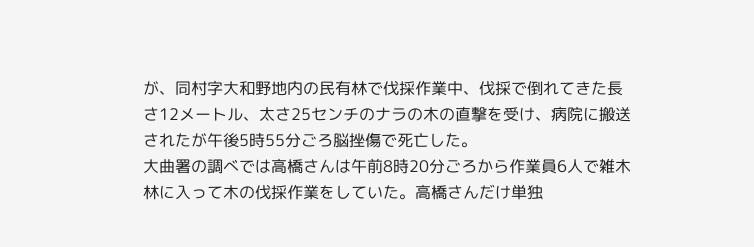が、同村字大和野地内の民有林で伐採作業中、伐採で倒れてきた長さ12メートル、太さ25センチのナラの木の直撃を受け、病院に搬送されたが午後5時55分ごろ脳挫傷で死亡した。
大曲署の調べでは高橋さんは午前8時20分ごろから作業員6人で雑木林に入って木の伐採作業をしていた。高橋さんだけ単独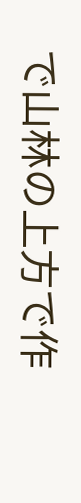で山林の上方で作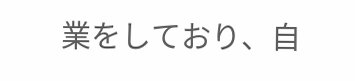業をしており、自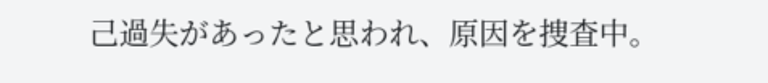己過失があったと思われ、原因を捜査中。